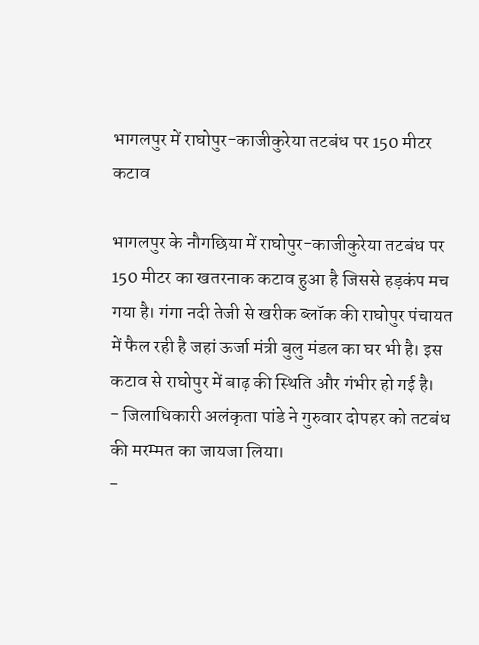भागलपुर में राघोपुर-काजीकुरेया तटबंध पर 150 मीटर कटाव

भागलपुर के नौगछिया में राघोपुर-काजीकुरेया तटबंध पर 150 मीटर का खतरनाक कटाव हुआ है जिससे हड़कंप मच गया है। गंगा नदी तेजी से खरीक ब्लॉक की राघोपुर पंचायत में फैल रही है जहां ऊर्जा मंत्री बुलु मंडल का घर भी है। इस कटाव से राघोपुर में बाढ़ की स्थिति और गंभीर हो गई है।
- जिलाधिकारी अलंकृता पांडे ने गुरुवार दोपहर को तटबंध की मरम्मत का जायजा लिया।
-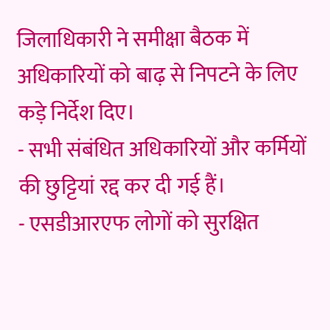जिलाधिकारी ने समीक्षा बैठक में अधिकारियों को बाढ़ से निपटने के लिए कड़े निर्देश दिए।
- सभी संबंधित अधिकारियों और कर्मियों की छुट्टियां रद्द कर दी गई हैं।
- एसडीआरएफ लोगों को सुरक्षित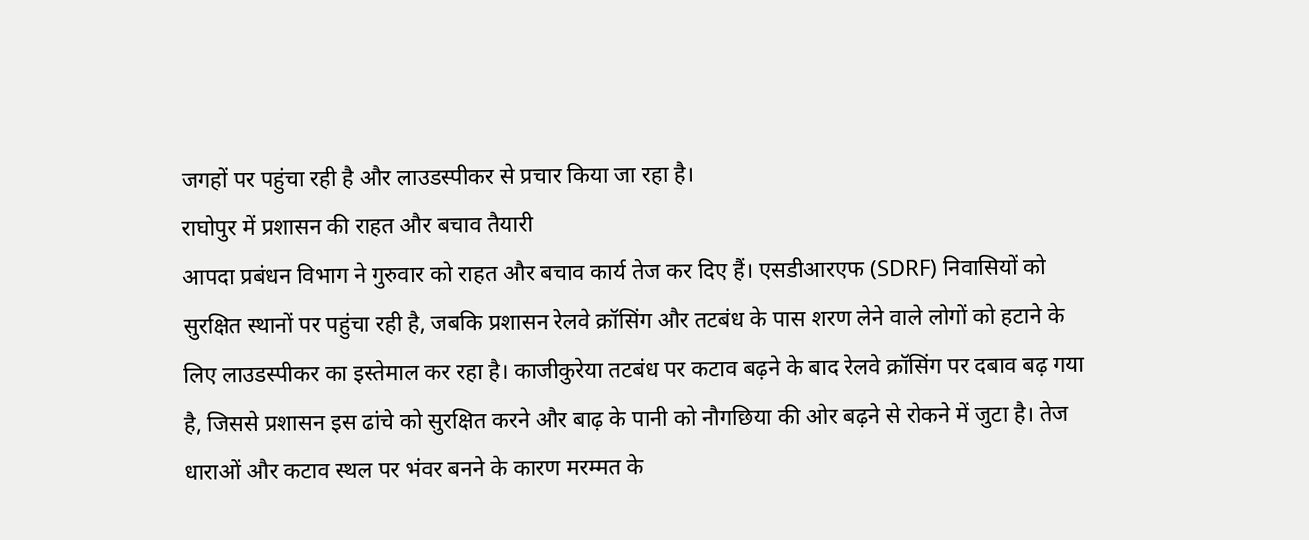जगहों पर पहुंचा रही है और लाउडस्पीकर से प्रचार किया जा रहा है।
राघोपुर में प्रशासन की राहत और बचाव तैयारी
आपदा प्रबंधन विभाग ने गुरुवार को राहत और बचाव कार्य तेज कर दिए हैं। एसडीआरएफ (SDRF) निवासियों को सुरक्षित स्थानों पर पहुंचा रही है, जबकि प्रशासन रेलवे क्रॉसिंग और तटबंध के पास शरण लेने वाले लोगों को हटाने के लिए लाउडस्पीकर का इस्तेमाल कर रहा है। काजीकुरेया तटबंध पर कटाव बढ़ने के बाद रेलवे क्रॉसिंग पर दबाव बढ़ गया है, जिससे प्रशासन इस ढांचे को सुरक्षित करने और बाढ़ के पानी को नौगछिया की ओर बढ़ने से रोकने में जुटा है। तेज धाराओं और कटाव स्थल पर भंवर बनने के कारण मरम्मत के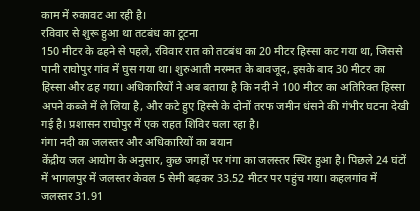काम में रुकावट आ रही है।
रविवार से शुरू हुआ था तटबंध का टूटना
150 मीटर के ढहने से पहले, रविवार रात को तटबंध का 20 मीटर हिस्सा कट गया था, जिससे पानी राघोपुर गांव में घुस गया था। शुरुआती मरम्मत के बावजूद, इसके बाद 30 मीटर का हिस्सा और ढह गया। अधिकारियों ने अब बताया है कि नदी ने 100 मीटर का अतिरिक्त हिस्सा अपने कब्जे में ले लिया है, और कटे हुए हिस्से के दोनों तरफ जमीन धंसने की गंभीर घटना देखी गई है। प्रशासन राघोपुर में एक राहत शिविर चला रहा है।
गंगा नदी का जलस्तर और अधिकारियों का बयान
केंद्रीय जल आयोग के अनुसार, कुछ जगहों पर गंगा का जलस्तर स्थिर हुआ है। पिछले 24 घंटों में भागलपुर में जलस्तर केवल 5 सेमी बढ़कर 33.52 मीटर पर पहुंच गया। कहलगांव में जलस्तर 31.91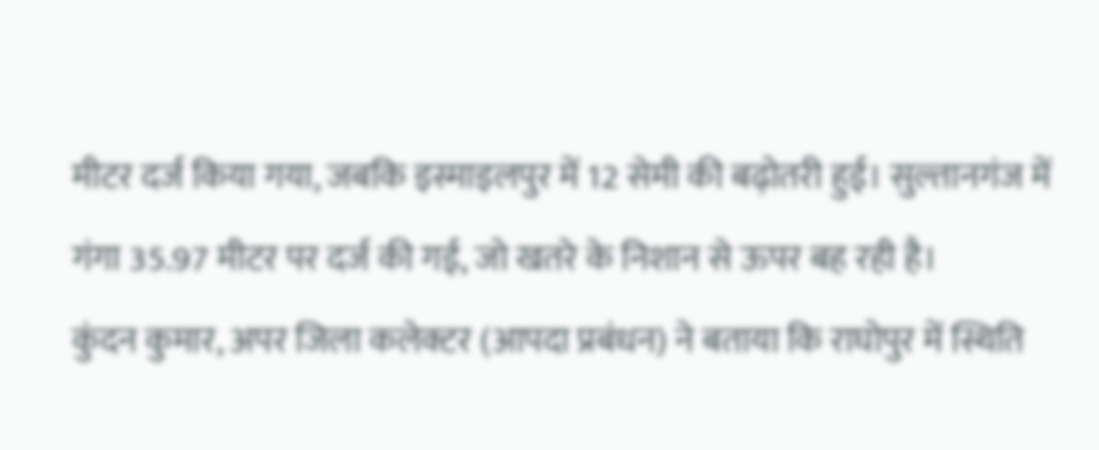मीटर दर्ज किया गया, जबकि इस्माइलपुर में 12 सेमी की बढ़ोतरी हुई। सुल्तानगंज में गंगा 35.97 मीटर पर दर्ज की गई, जो खतरे के निशान से ऊपर बह रही है।
कुंदन कुमार, अपर जिला कलेक्टर (आपदा प्रबंधन) ने बताया कि राघोपुर में स्थिति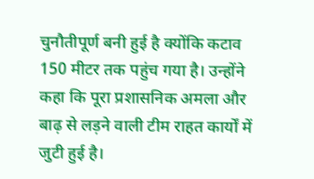चुनौतीपूर्ण बनी हुई है क्योंकि कटाव 150 मीटर तक पहुंच गया है। उन्होंने कहा कि पूरा प्रशासनिक अमला और बाढ़ से लड़ने वाली टीम राहत कार्यों में जुटी हुई है।